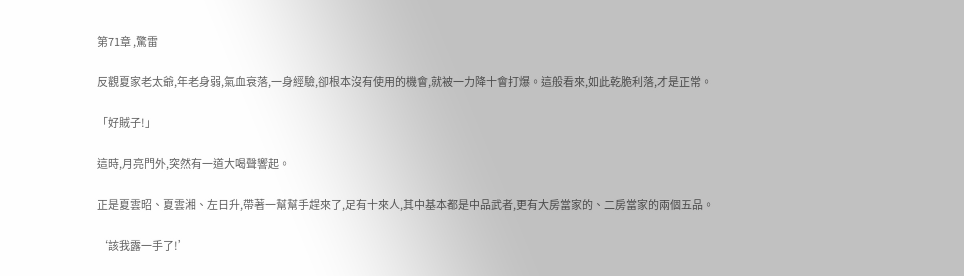第71章 ,驚雷

反觀夏家老太爺,年老身弱,氣血衰落,一身經驗,卻根本沒有使用的機會,就被一力降十會打爆。這般看來,如此乾脆利落,才是正常。

「好賊子!」

這時,月亮門外,突然有一道大喝聲響起。

正是夏雲昭、夏雲湘、左日升,帶著一幫幫手趕來了,足有十來人,其中基本都是中品武者,更有大房當家的、二房當家的兩個五品。

‘該我露一手了!’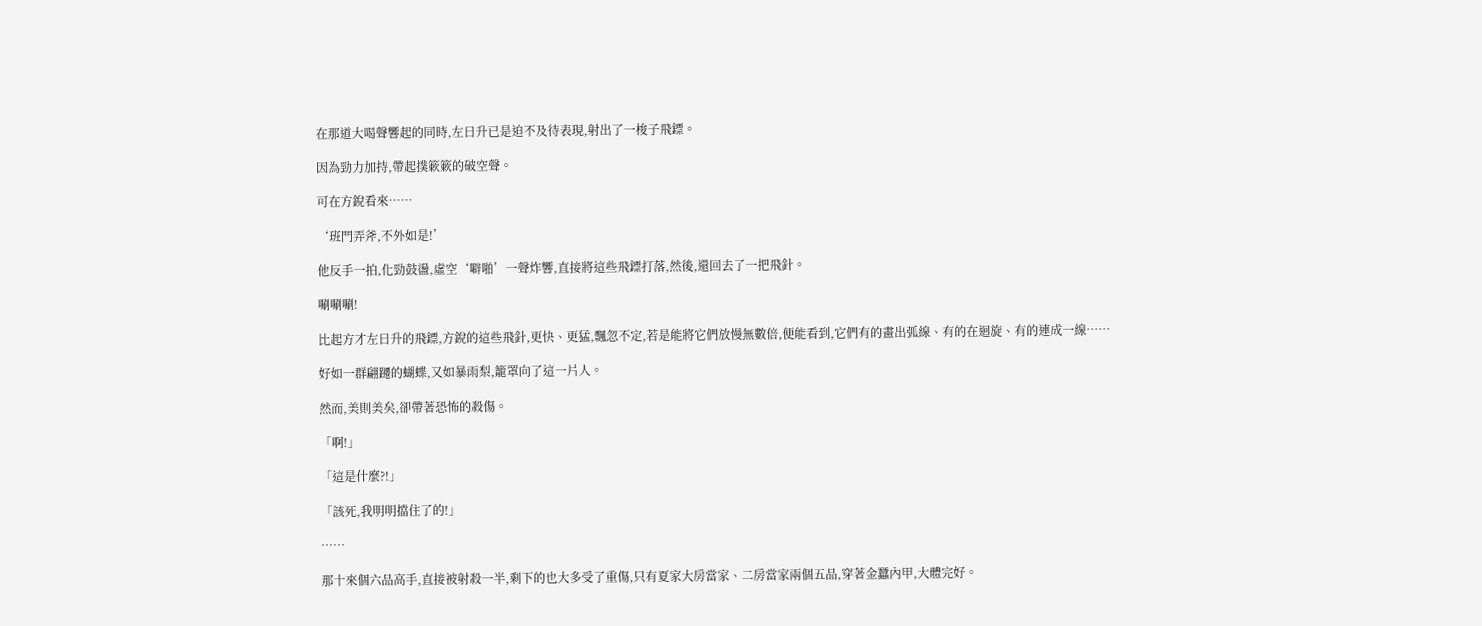在那道大喝聲響起的同時,左日升已是迫不及待表現,射出了一梭子飛鏢。

因為勁力加持,帶起撲簌簌的破空聲。

可在方銳看來……

‘班門弄斧,不外如是!’

他反手一拍,化勁鼓盪,虛空‘噼啪’一聲炸響,直接將這些飛鏢打落,然後,還回去了一把飛針。

唰唰唰!

比起方才左日升的飛鏢,方銳的這些飛針,更快、更猛,飄忽不定,若是能將它們放慢無數倍,便能看到,它們有的畫出弧線、有的在迴旋、有的連成一線……

好如一群翩躚的蝴蝶,又如暴雨梨,籠罩向了這一片人。

然而,美則美矣,卻帶著恐怖的殺傷。

「啊!」

「這是什麼?!」

「該死,我明明擋住了的!」

……

那十來個六品高手,直接被射殺一半,剩下的也大多受了重傷,只有夏家大房當家、二房當家兩個五品,穿著金蠶內甲,大體完好。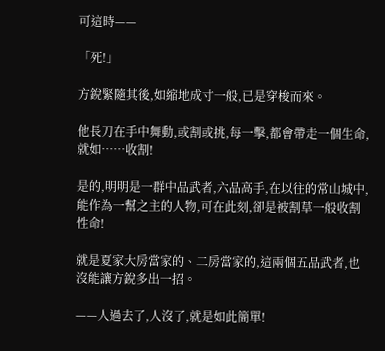可這時——

「死!」

方銳緊隨其後,如縮地成寸一般,已是穿梭而來。

他長刀在手中舞動,或割或挑,每一擊,都會帶走一個生命,就如……收割!

是的,明明是一群中品武者,六品高手,在以往的常山城中,能作為一幫之主的人物,可在此刻,卻是被割草一般收割性命!

就是夏家大房當家的、二房當家的,這兩個五品武者,也沒能讓方銳多出一招。

——人過去了,人沒了,就是如此簡單!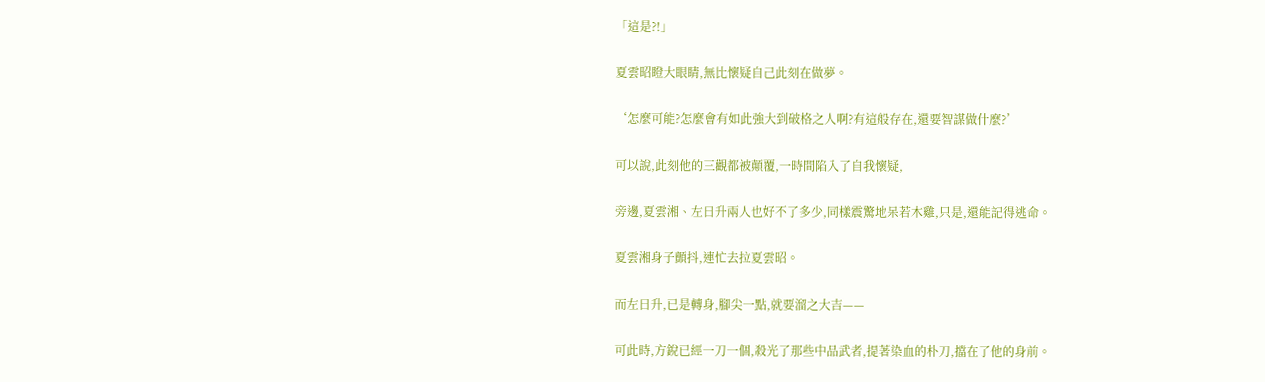「這是?!」

夏雲昭瞪大眼睛,無比懷疑自己此刻在做夢。

‘怎麼可能?怎麼會有如此強大到破格之人啊?有這般存在,還要智謀做什麼?’

可以說,此刻他的三觀都被顛覆,一時間陷入了自我懷疑,

旁邊,夏雲湘、左日升兩人也好不了多少,同樣震驚地呆若木雞,只是,還能記得逃命。

夏雲湘身子顫抖,連忙去拉夏雲昭。

而左日升,已是轉身,腳尖一點,就要溜之大吉——

可此時,方銳已經一刀一個,殺光了那些中品武者,提著染血的朴刀,擋在了他的身前。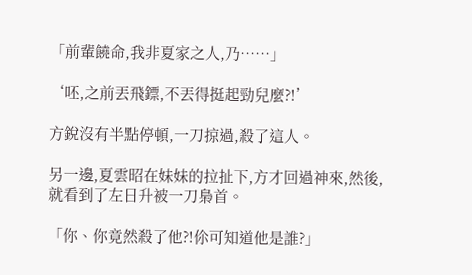「前輩饒命,我非夏家之人,乃……」

‘呸,之前丟飛鏢,不丟得挺起勁兒麼?!’

方銳沒有半點停頓,一刀掠過,殺了這人。

另一邊,夏雲昭在妹妹的拉扯下,方才回過神來,然後,就看到了左日升被一刀梟首。

「你、你竟然殺了他?!伱可知道他是誰?」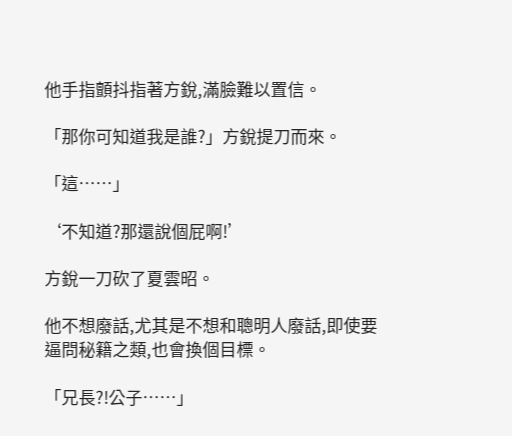他手指顫抖指著方銳,滿臉難以置信。

「那你可知道我是誰?」方銳提刀而來。

「這……」

‘不知道?那還說個屁啊!’

方銳一刀砍了夏雲昭。

他不想廢話,尤其是不想和聰明人廢話,即使要逼問秘籍之類,也會換個目標。

「兄長?!公子……」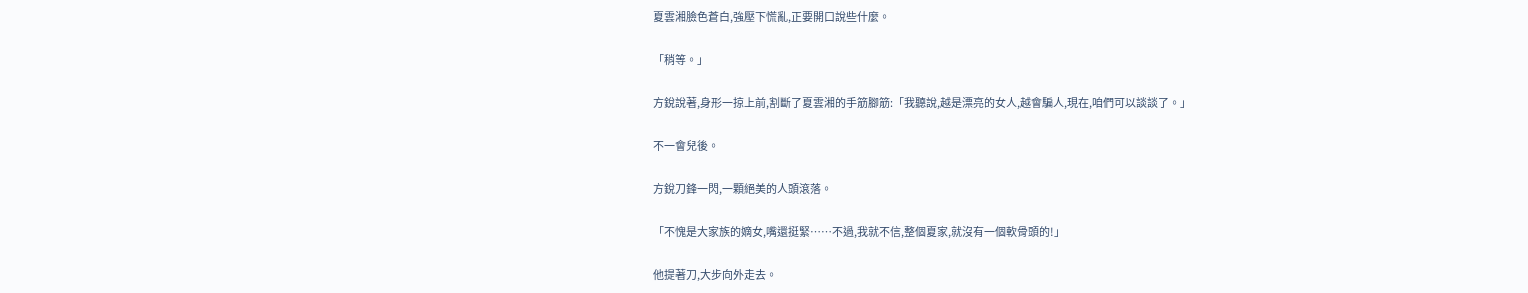夏雲湘臉色蒼白,強壓下慌亂,正要開口說些什麼。

「稍等。」

方銳說著,身形一掠上前,割斷了夏雲湘的手筋腳筋:「我聽說,越是漂亮的女人,越會騙人,現在,咱們可以談談了。」

不一會兒後。

方銳刀鋒一閃,一顆絕美的人頭滾落。

「不愧是大家族的嫡女,嘴還挺緊……不過,我就不信,整個夏家,就沒有一個軟骨頭的!」

他提著刀,大步向外走去。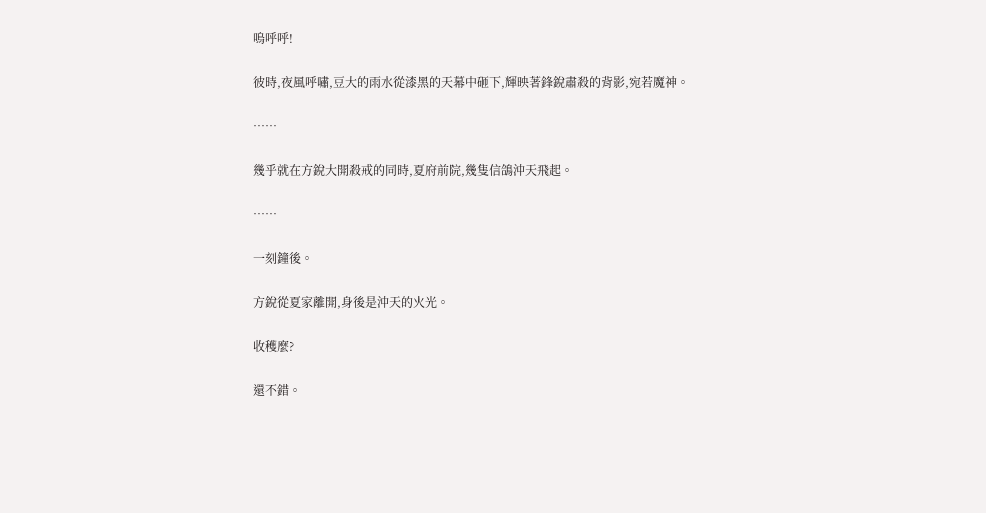嗚呼呼!

彼時,夜風呼嘯,豆大的雨水從漆黑的天幕中砸下,輝映著鋒銳肅殺的背影,宛若魔神。

……

幾乎就在方銳大開殺戒的同時,夏府前院,幾隻信鴿沖天飛起。

……

一刻鐘後。

方銳從夏家離開,身後是沖天的火光。

收穫麼?

還不錯。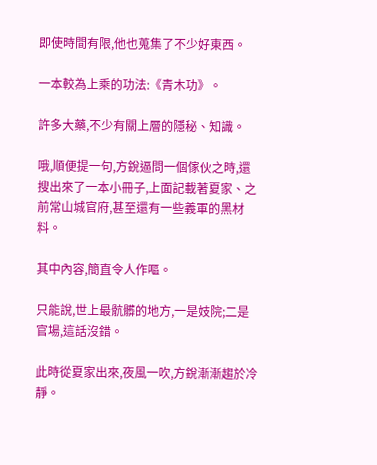即使時間有限,他也蒐集了不少好東西。

一本較為上乘的功法:《青木功》。

許多大藥,不少有關上層的隱秘、知識。

哦,順便提一句,方銳逼問一個傢伙之時,還搜出來了一本小冊子,上面記載著夏家、之前常山城官府,甚至還有一些義軍的黑材料。

其中內容,簡直令人作嘔。

只能說,世上最骯髒的地方,一是妓院;二是官場,這話沒錯。

此時從夏家出來,夜風一吹,方銳漸漸趨於冷靜。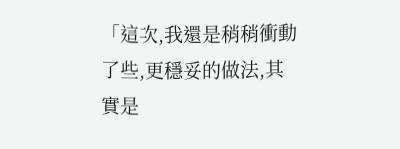「這次,我還是稍稍衝動了些,更穩妥的做法,其實是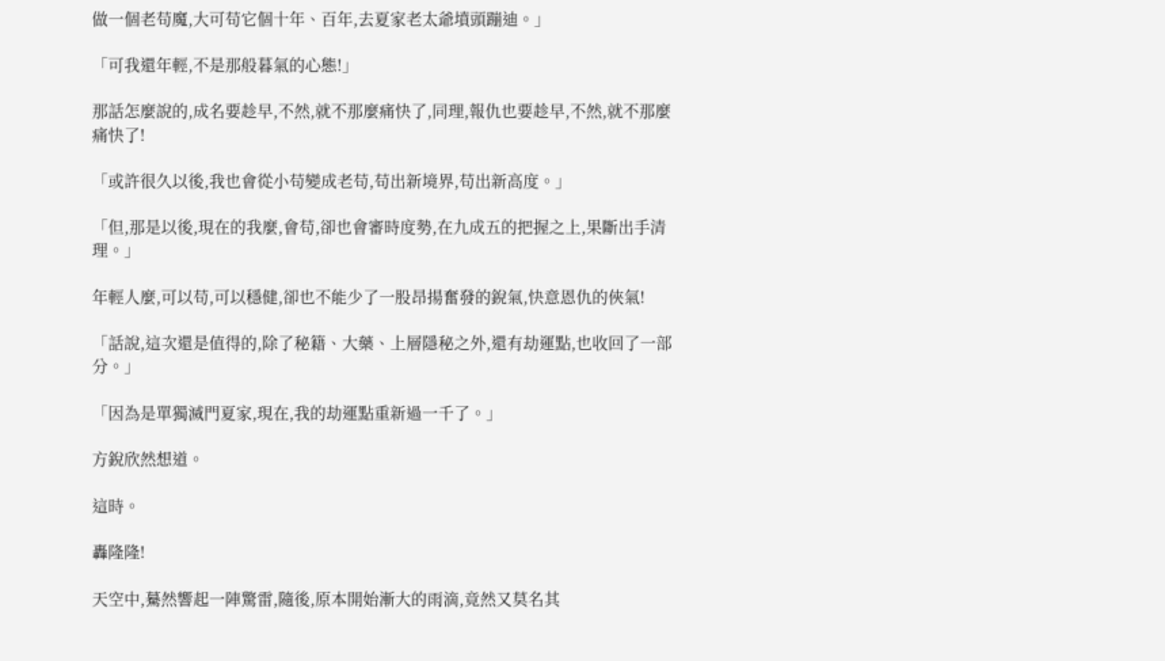做一個老苟魔,大可苟它個十年、百年,去夏家老太爺墳頭蹦迪。」

「可我還年輕,不是那般暮氣的心態!」

那話怎麼說的,成名要趁早,不然,就不那麼痛快了,同理,報仇也要趁早,不然,就不那麼痛快了!

「或許很久以後,我也會從小苟變成老苟,苟出新境界,苟出新高度。」

「但,那是以後,現在的我麼,會苟,卻也會審時度勢,在九成五的把握之上,果斷出手清理。」

年輕人麼,可以苟,可以穩健,卻也不能少了一股昂揚奮發的銳氣,快意恩仇的俠氣!

「話說,這次還是值得的,除了秘籍、大藥、上層隱秘之外,還有劫運點,也收回了一部分。」

「因為是單獨滅門夏家,現在,我的劫運點重新過一千了。」

方銳欣然想道。

這時。

轟隆隆!

天空中,驀然響起一陣驚雷,隨後,原本開始漸大的雨滴,竟然又莫名其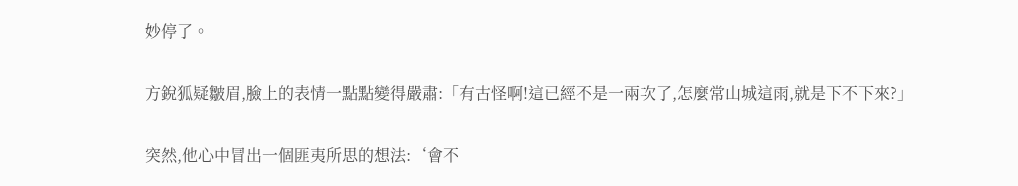妙停了。

方銳狐疑皺眉,臉上的表情一點點變得嚴肅:「有古怪啊!這已經不是一兩次了,怎麼常山城這雨,就是下不下來?」

突然,他心中冒出一個匪夷所思的想法:‘會不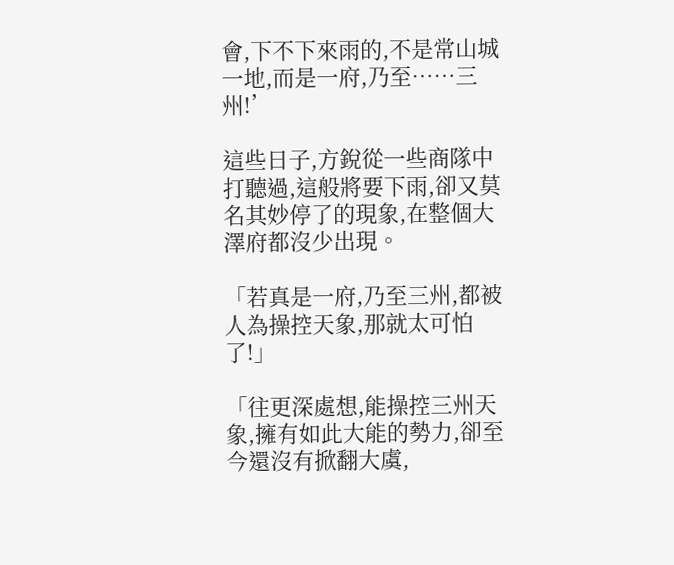會,下不下來雨的,不是常山城一地,而是一府,乃至……三州!’

這些日子,方銳從一些商隊中打聽過,這般將要下雨,卻又莫名其妙停了的現象,在整個大澤府都沒少出現。

「若真是一府,乃至三州,都被人為操控天象,那就太可怕了!」

「往更深處想,能操控三州天象,擁有如此大能的勢力,卻至今還沒有掀翻大虞,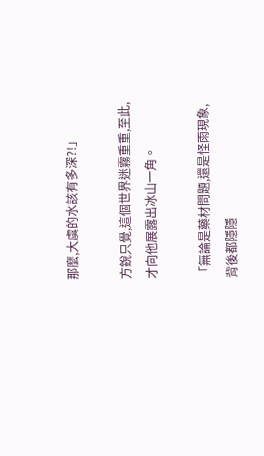那麼,大虞的水該有多深?!」

方銳只覺,這個世界迷霧重重,至此,才向他展露出冰山一角。

「無論是藥材問題,還是怪雨現象,背後都隱隱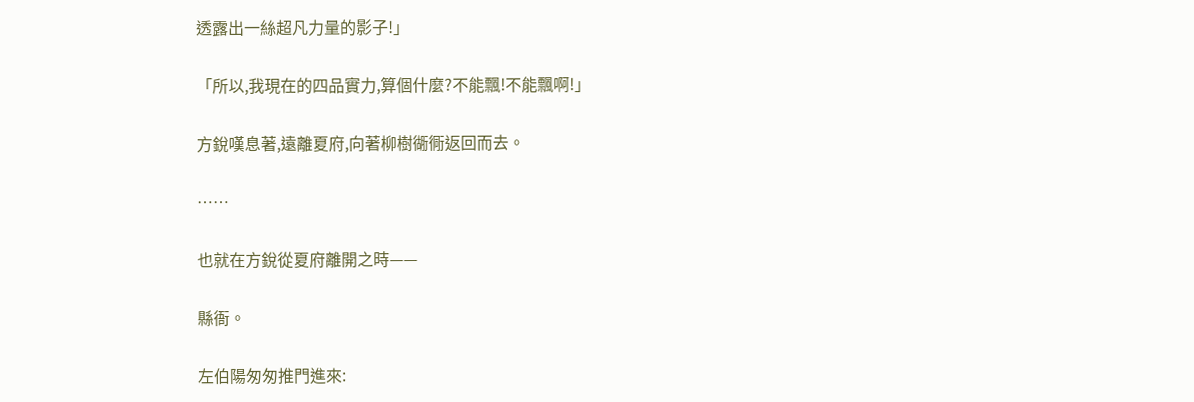透露出一絲超凡力量的影子!」

「所以,我現在的四品實力,算個什麼?不能飄!不能飄啊!」

方銳嘆息著,遠離夏府,向著柳樹衚衕返回而去。

……

也就在方銳從夏府離開之時——

縣衙。

左伯陽匆匆推門進來: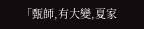「甄師,有大變,夏家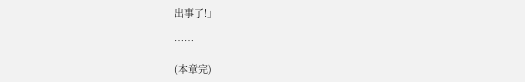出事了!」

……

(本章完)